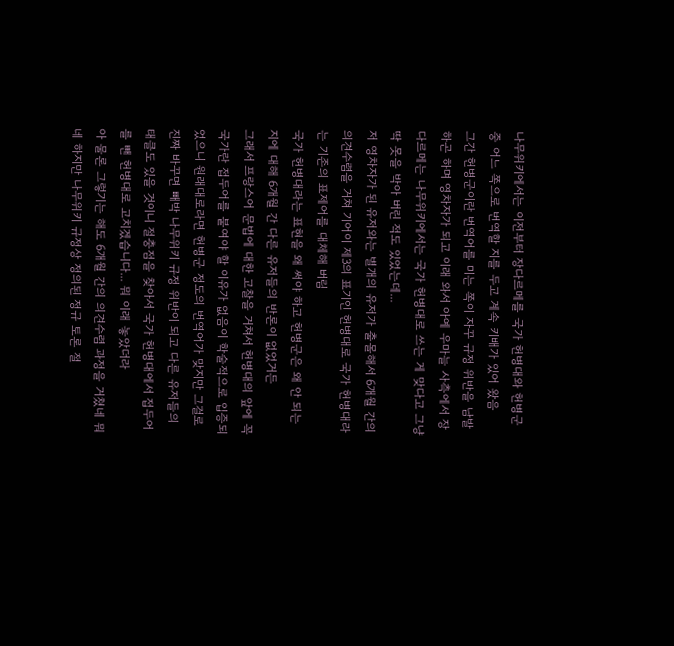나무위키에서는 이전부터 장다르메를 국가 헌병대와 헌병군 중 어느 쪽으로 번역할 지를 두고 계속 키배가 있어 왔음
그간 헌병군이란 번역어를 미는 쪽이 자꾸 규정 위반을 남발하곤 하며 영차자가 되고 이래 와서 아예 우마늘 사측에서 장다르메는 나무위키에서는 국가 헌병대로 쓰는 게 맞다고 그냥 딱 못을 박아 버린 적도 있었는데...
저 영차자가 된 유저와는 별개의 유저가 출몰해서 6개월 간의 의견수렴을 거쳐 기어이 제3의 표기인 헌병대로 국가 헌병대라는 기존의 표제어를 대체해 버림
국가 헌병대라는 표현을 왜 써야 하고 헌병군은 왜 안 되는 지에 대해 6개월 간 다른 유저들의 반론이 없었거든
그래서 프랑스어 문법에 대한 고찰을 거쳐서 헌병대의 앞에 꼭 국가란 접두어를 붙여야 할 이유가 없음이 학술적으로 입증되었으니 원래대로라면 헌병군 정도의 번역어가 맞지만 그걸로 진짜 바꾸면 빼박 나무위키 규정 위반이 되고 다른 유저들의 태클도 있을 것이니 절충점을 찾아서 국가 헌병대에서 접두어를 뺀 헌병대로 고치겠습니다... 뭐 이래 놓았더라
아 물론 그렇기는 해도 6개월 간의 의견수렴 과정을 거쳤네 뭐네 하지만 나무위키 규정상 정의된 정규 토론 절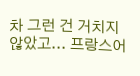차 그런 건 거치지 않았고... 프랑스어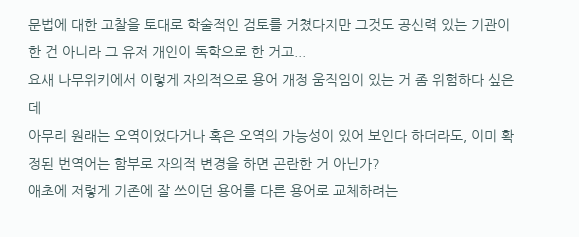문법에 대한 고찰을 토대로 학술적인 검토를 거쳤다지만 그것도 공신력 있는 기관이 한 건 아니라 그 유저 개인이 독학으로 한 거고...
요새 나무위키에서 이렇게 자의적으로 용어 개정 움직임이 있는 거 좀 위험하다 싶은데
아무리 원래는 오역이었다거나 혹은 오역의 가능성이 있어 보인다 하더라도, 이미 확정된 번역어는 함부로 자의적 변경을 하면 곤란한 거 아닌가?
애초에 저렇게 기존에 잘 쓰이던 용어를 다른 용어로 교체하려는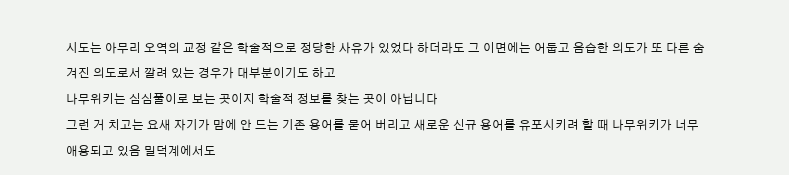시도는 아무리 오역의 교정 같은 학술적으로 정당한 사유가 있었다 하더라도 그 이면에는 어둡고 음습한 의도가 또 다른 숨겨진 의도로서 깔려 있는 경우가 대부분이기도 하고
나무위키는 심심풀이로 보는 곳이지 학술적 정보를 찾는 곳이 아닙니다
그런 거 치고는 요새 자기가 맘에 안 드는 기존 용어를 묻어 버리고 새로운 신규 용어를 유포시키려 할 때 나무위키가 너무 애용되고 있음 밀덕계에서도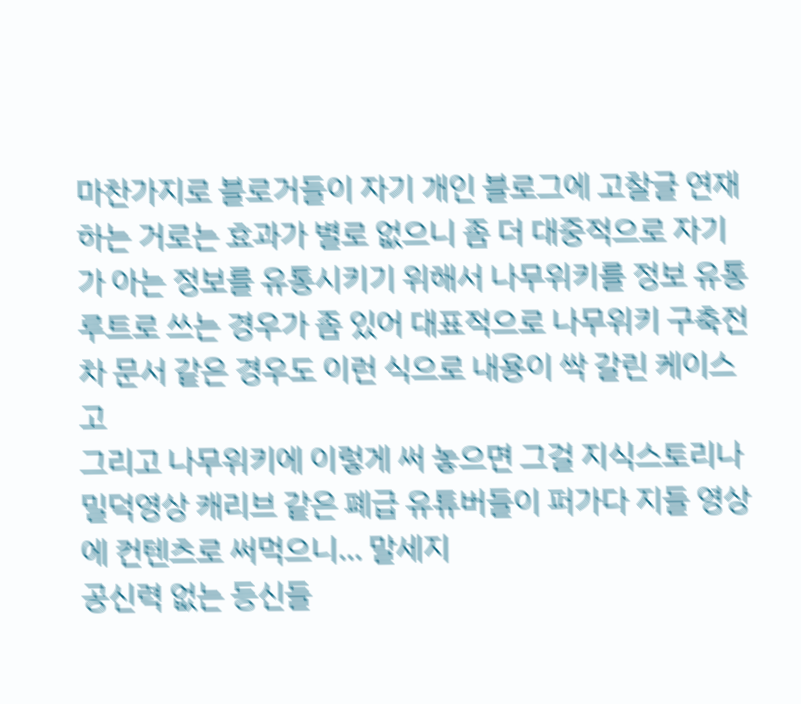마찬가지로 블로거들이 자기 개인 블로그에 고찰글 연재하는 거로는 효과가 별로 없으니 좀 더 대중적으로 자기가 아는 정보를 유통시키기 위해서 나무위키를 정보 유통 루트로 쓰는 경우가 좀 있어 대표적으로 나무위키 구축전차 문서 같은 경우도 이런 식으로 내용이 싹 갈린 케이스고
그리고 나무위키에 이렇게 써 놓으면 그걸 지식스토리나 밀덕영상 캐리브 같은 폐급 유튜버들이 퍼가다 지들 영상에 컨텐츠로 써먹으니... 말세지
공신력 없는 등신들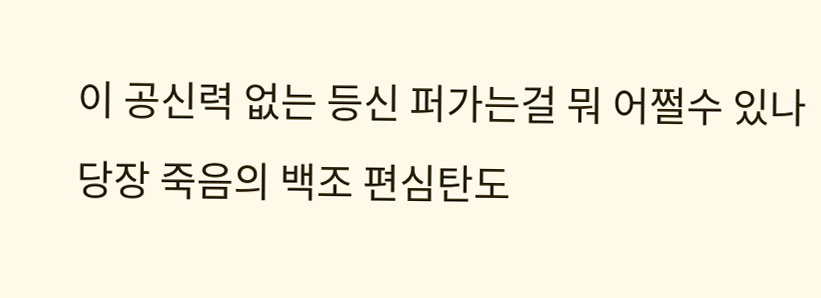이 공신력 없는 등신 퍼가는걸 뭐 어쩔수 있나
당장 죽음의 백조 편심탄도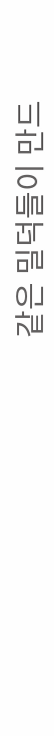같은 밀덕들이 만드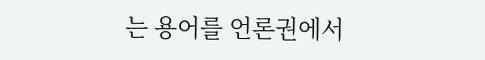는 용어를 언론권에서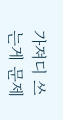가져디 쓰는게 문제